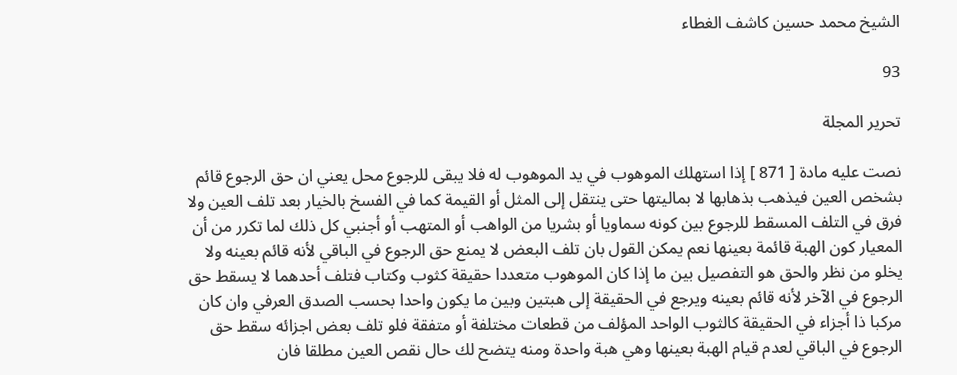الشيخ محمد حسين كاشف الغطاء

93

تحرير المجلة

نصت عليه مادة [ 871 ] إذا استهلك الموهوب في يد الموهوب له فلا يبقى للرجوع محل يعني ان حق الرجوع قائم بشخص العين فيذهب بذهابها لا بماليتها حتى ينتقل إلى المثل أو القيمة كما في الفسخ بالخيار بعد تلف العين ولا فرق في التلف المسقط للرجوع بين كونه سماويا أو بشريا من الواهب أو المتهب أو أجنبي كل ذلك لما تكرر من أن المعيار كون الهبة قائمة بعينها نعم يمكن القول بان تلف البعض لا يمنع حق الرجوع في الباقي لأنه قائم بعينه ولا يخلو من نظر والحق هو التفصيل بين ما إذا كان الموهوب متعددا حقيقة كثوب وكتاب فتلف أحدهما لا يسقط حق الرجوع في الآخر لأنه قائم بعينه ويرجع في الحقيقة إلى هبتين وبين ما يكون واحدا بحسب الصدق العرفي وان كان مركبا ذا أجزاء في الحقيقة كالثوب الواحد المؤلف من قطعات مختلفة أو متفقة فلو تلف بعض اجزائه سقط حق الرجوع في الباقي لعدم قيام الهبة بعينها وهي هبة واحدة ومنه يتضح لك حال نقص العين مطلقا فان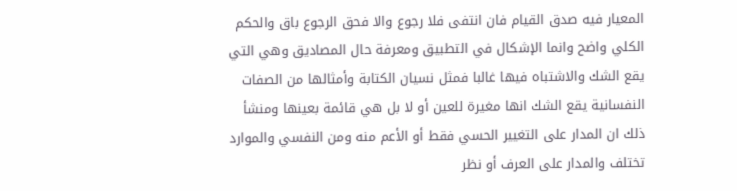المعيار فيه صدق القيام فان انتفى فلا رجوع والا فحق الرجوع باق والحكم الكلي واضح وانما الإشكال في التطبيق ومعرفة حال المصاديق وهي التي يقع الشك والاشتباه فيها غالبا فمثل نسيان الكتابة وأمثالها من الصفات النفسانية يقع الشك انها مغيرة للعين أو لا بل هي قائمة بعينها ومنشأ ذلك ان المدار على التغيير الحسي فقط أو الأعم منه ومن النفسي والموارد تختلف والمدار على العرف أو نظر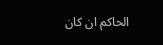الحاكم ان كان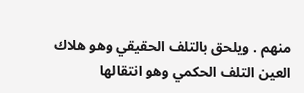منهم . ويلحق بالتلف الحقيقي وهو هلاك العين التلف الحكمي وهو انتقالها